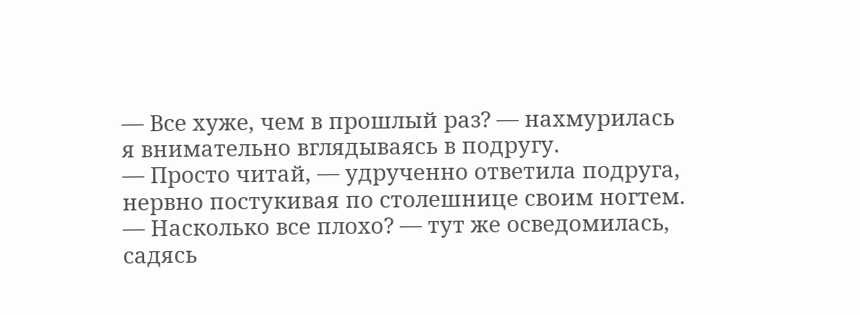— Все хуже, чем в прошлый раз? — нахмурилась я внимательно вглядываясь в подругу.
— Просто читай, — удрученно ответила подруга, нервно постукивая по столешнице своим ногтем.
— Насколько все плохо? — тут же осведомилась, садясь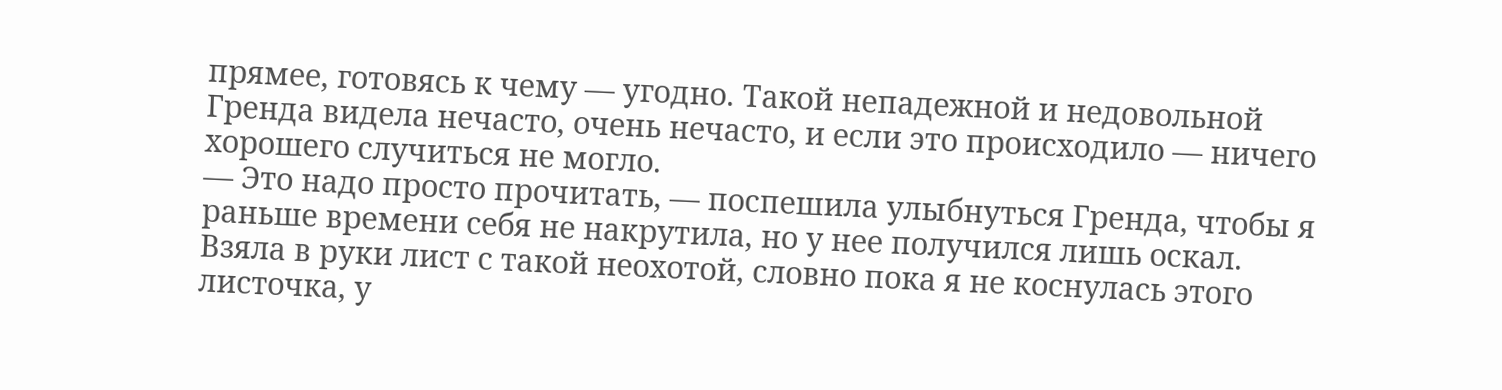прямее, готовясь к чему — угодно. Такой непадежной и недовольной Гренда видела нечасто, очень нечасто, и если это происходило — ничего хорошего случиться не могло.
— Это надо просто прочитать, — поспешила улыбнуться Гренда, чтобы я раньше времени себя не накрутила, но у нее получился лишь оскал.
Взяла в руки лист с такой неохотой, словно пока я не коснулась этого листочка, у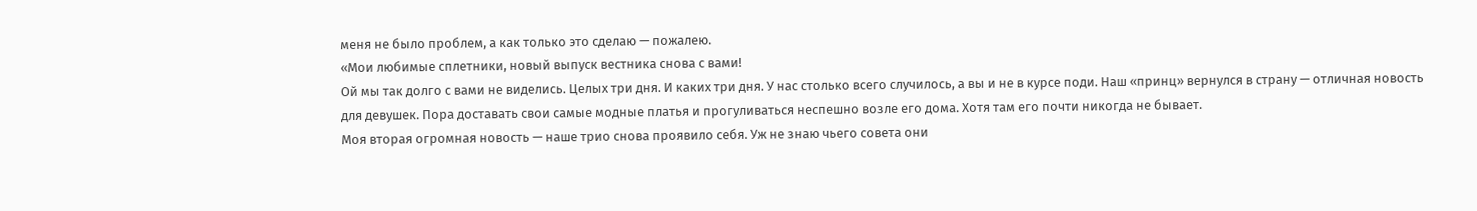меня не было проблем, а как только это сделаю — пожалею.
«Мои любимые сплетники, новый выпуск вестника снова с вами!
Ой мы так долго с вами не виделись. Целых три дня. И каких три дня. У нас столько всего случилось, а вы и не в курсе поди. Наш «принц» вернулся в страну — отличная новость для девушек. Пора доставать свои самые модные платья и прогуливаться неспешно возле его дома. Хотя там его почти никогда не бывает.
Моя вторая огромная новость — наше трио снова проявило себя. Уж не знаю чьего совета они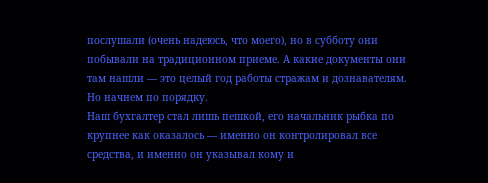послушали (очень надеюсь, что моего), но в субботу они побывали на традиционном приеме. А какие документы они там нашли — это целый год работы стражам и дознавателям. Но начнем по порядку.
Наш бухгалтер стал лишь пешкой, его начальник рыбка по крупнее как оказалось — именно он контролировал все средства, и именно он указывал кому и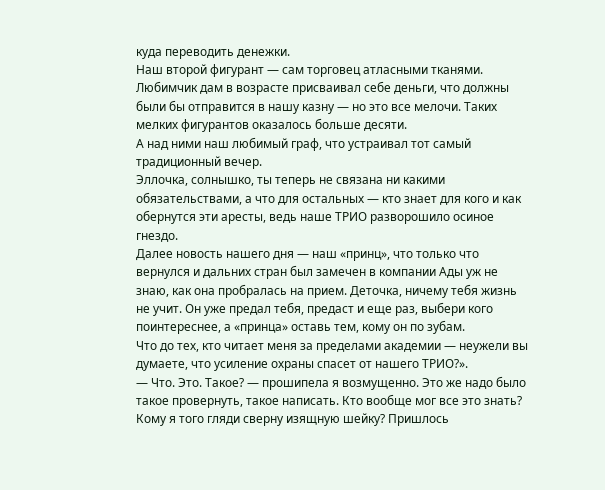куда переводить денежки.
Наш второй фигурант — сам торговец атласными тканями. Любимчик дам в возрасте присваивал себе деньги, что должны были бы отправится в нашу казну — но это все мелочи. Таких мелких фигурантов оказалось больше десяти.
А над ними наш любимый граф, что устраивал тот самый традиционный вечер.
Эллочка, солнышко, ты теперь не связана ни какими обязательствами, а что для остальных — кто знает для кого и как обернутся эти аресты, ведь наше ТРИО разворошило осиное гнездо.
Далее новость нашего дня — наш «принц», что только что вернулся и дальних стран был замечен в компании Ады уж не знаю, как она пробралась на прием. Деточка, ничему тебя жизнь не учит. Он уже предал тебя, предаст и еще раз, выбери кого поинтереснее, а «принца» оставь тем, кому он по зубам.
Что до тех, кто читает меня за пределами академии — неужели вы думаете, что усиление охраны спасет от нашего ТРИО?».
— Что. Это. Такое? — прошипела я возмущенно. Это же надо было такое провернуть, такое написать. Кто вообще мог все это знать? Кому я того гляди сверну изящную шейку? Пришлось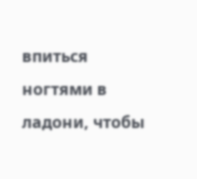впиться ногтями в ладони, чтобы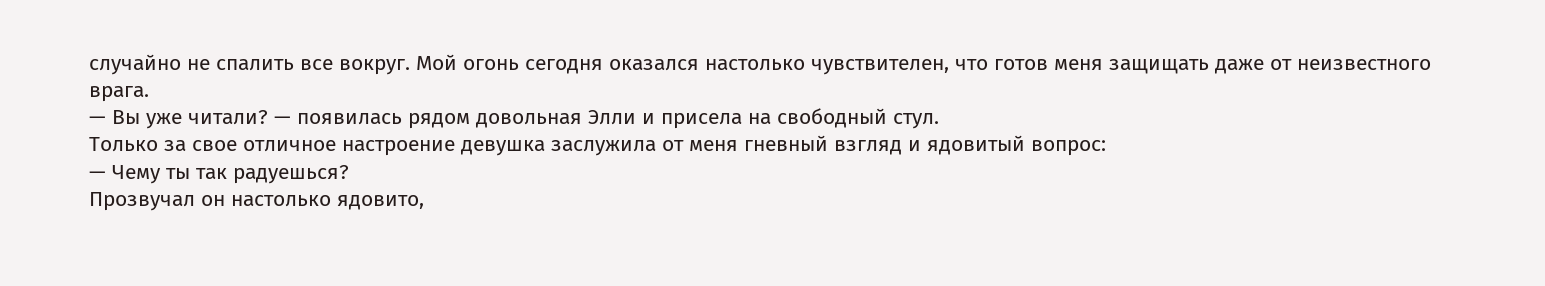случайно не спалить все вокруг. Мой огонь сегодня оказался настолько чувствителен, что готов меня защищать даже от неизвестного врага.
— Вы уже читали? — появилась рядом довольная Элли и присела на свободный стул.
Только за свое отличное настроение девушка заслужила от меня гневный взгляд и ядовитый вопрос:
— Чему ты так радуешься?
Прозвучал он настолько ядовито,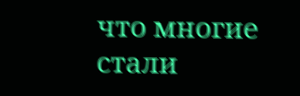что многие стали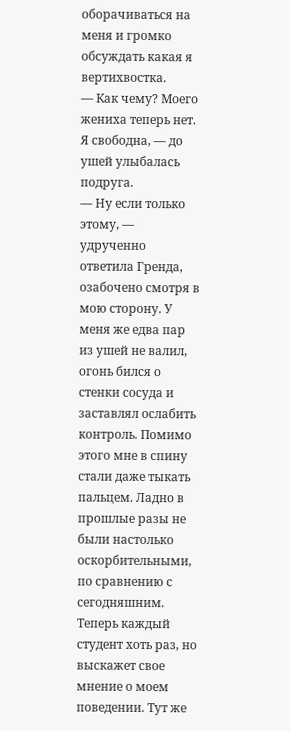оборачиваться на меня и громко обсуждать какая я вертихвостка.
— Как чему? Моего жениха теперь нет. Я свободна, — до ушей улыбалась подруга.
— Ну если только этому, — удрученно ответила Гренда, озабочено смотря в мою сторону. У меня же едва пар из ушей не валил, огонь бился о стенки сосуда и заставлял ослабить контроль. Помимо этого мне в спину стали даже тыкать пальцем. Ладно в прошлые разы не были настолько оскорбительными, по сравнению с сегодняшним. Теперь каждый студент хоть раз, но выскажет свое мнение о моем поведении. Тут же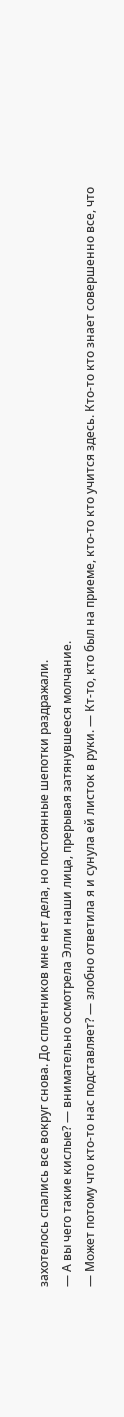захотелось спались все вокруг снова. До сплетников мне нет дела, но постоянные шепотки раздражали.
— А вы чего такие кислые? — внимательно осмотрела Элли наши лица, прерывая затянувшееся молчание.
— Может потому что кто-то нас подставляет? — злобно ответила я и сунула ей листок в руки. — Кт-то, кто был на приеме, кто-то кто учится здесь. Кто-то кто знает совершенно все, что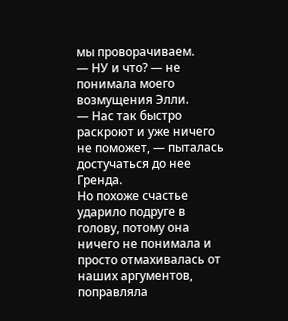мы проворачиваем.
— НУ и что? — не понимала моего возмущения Элли.
— Нас так быстро раскроют и уже ничего не поможет, — пыталась достучаться до нее Гренда.
Но похоже счастье ударило подруге в голову, потому она ничего не понимала и просто отмахивалась от наших аргументов, поправляла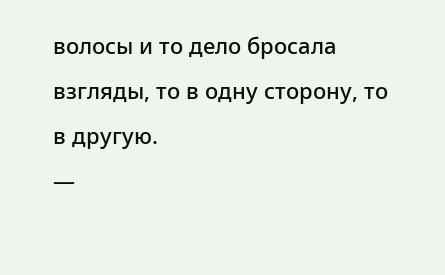волосы и то дело бросала взгляды, то в одну сторону, то в другую.
—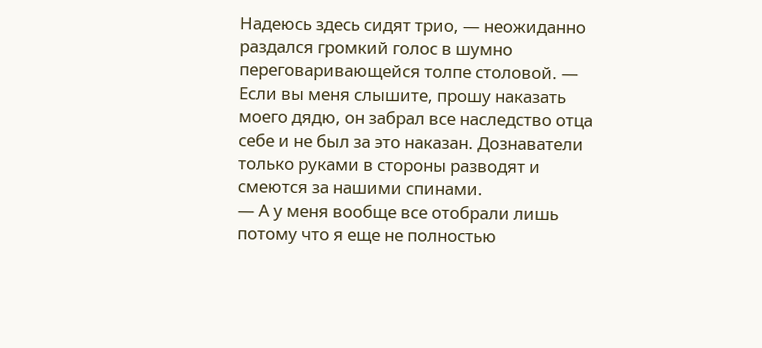Надеюсь здесь сидят трио, — неожиданно раздался громкий голос в шумно переговаривающейся толпе столовой. — Если вы меня слышите, прошу наказать моего дядю, он забрал все наследство отца себе и не был за это наказан. Дознаватели только руками в стороны разводят и смеются за нашими спинами.
— А у меня вообще все отобрали лишь потому что я еще не полностью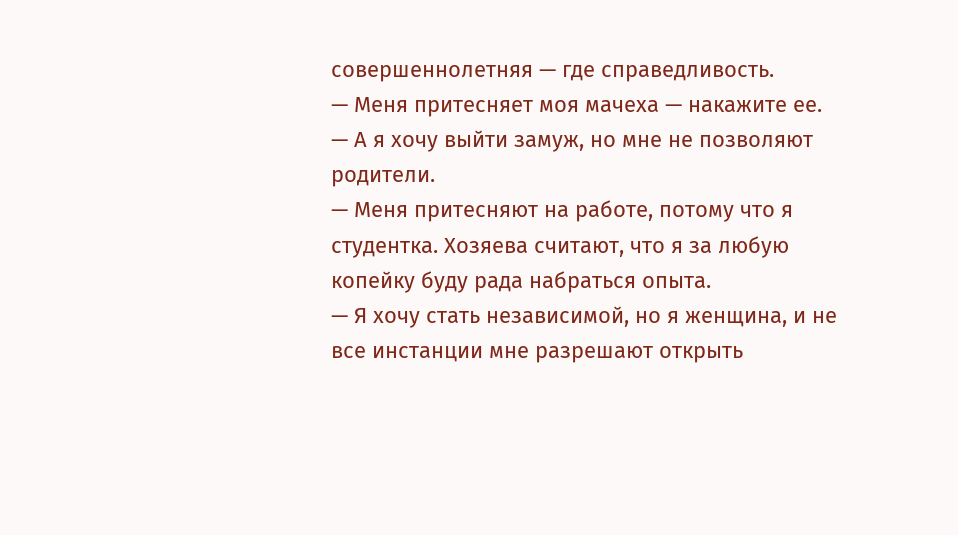совершеннолетняя — где справедливость.
— Меня притесняет моя мачеха — накажите ее.
— А я хочу выйти замуж, но мне не позволяют родители.
— Меня притесняют на работе, потому что я студентка. Хозяева считают, что я за любую копейку буду рада набраться опыта.
— Я хочу стать независимой, но я женщина, и не все инстанции мне разрешают открыть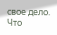свое дело. Что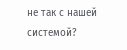не так с нашей системой?